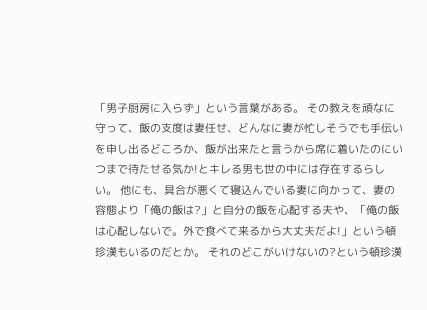「男子厨房に入らず」という言葉がある。 その教えを頑なに守って、飯の支度は妻任せ、どんなに妻が忙しそうでも手伝いを申し出るどころか、飯が出来たと言うから席に着いたのにいつまで待たせる気か!とキレる男も世の中には存在するらしい。 他にも、具合が悪くて寝込んでいる妻に向かって、妻の容態より「俺の飯は?」と自分の飯を心配する夫や、「俺の飯は心配しないで。外で食べて来るから大丈夫だよ!」という頓珍漢もいるのだとか。 それのどこがいけないの?という頓珍漢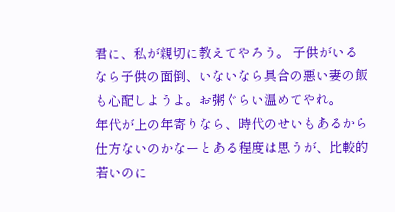君に、私が親切に教えてやろう。 子供がいるなら子供の面倒、いないなら具合の悪い妻の飯も心配しようよ。お粥ぐらい温めてやれ。
年代が上の年寄りなら、時代のせいもあるから仕方ないのかなーとある程度は思うが、比較的若いのに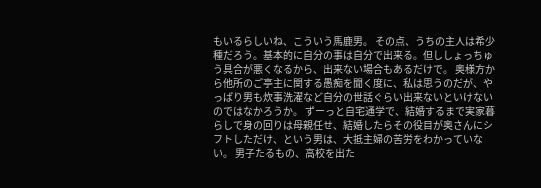もいるらしいね、こういう馬鹿男。 その点、うちの主人は希少種だろう。基本的に自分の事は自分で出来る。但ししょっちゅう具合が悪くなるから、出来ない場合もあるだけで。 奥様方から他所のご亭主に関する愚痴を聞く度に、私は思うのだが、やっぱり男も炊事洗濯など自分の世話ぐらい出来ないといけないのではなかろうか。 ずーっと自宅通学で、結婚するまで実家暮らしで身の回りは母親任せ、結婚したらその役目が奥さんにシフトしただけ、という男は、大抵主婦の苦労をわかっていない。 男子たるもの、高校を出た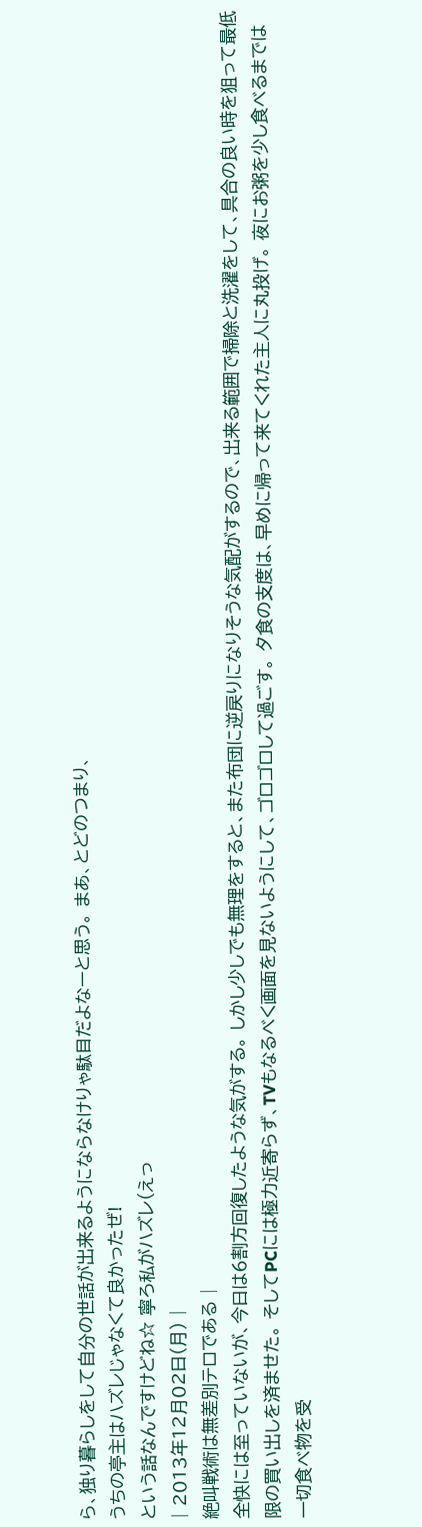ら、独り暮らしをして自分の世話が出来るようにならなけりゃ駄目だよなーと思う。 まあ、とどのつまり、
うちの亭主はハズレじゃなくて良かったぜ!
という話なんですけどね☆ 寧ろ私がハズレ(えっ
| 2013年12月02日(月) |
絶叫戦術は無差別テロである |
全快には至っていないが、今日は6割方回復したような気がする。 しかし少しでも無理をすると、また布団に逆戻りになりそうな気配がするので、出来る範囲で掃除と洗濯をして、具合の良い時を狙って最低限の買い出しを済ませた。 そしてPCには極力近寄らず、TVもなるべく画面を見ないようにして、ゴロゴロして過ごす。 夕食の支度は、早めに帰って来てくれた主人に丸投げ。 夜にお粥を少し食べるまでは一切食べ物を受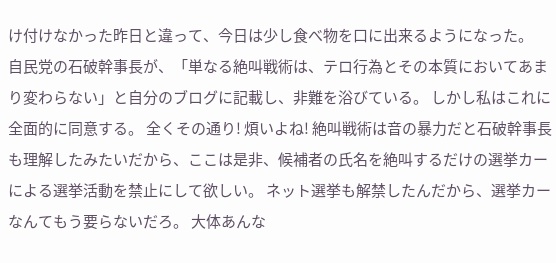け付けなかった昨日と違って、今日は少し食べ物を口に出来るようになった。
自民党の石破幹事長が、「単なる絶叫戦術は、テロ行為とその本質においてあまり変わらない」と自分のブログに記載し、非難を浴びている。 しかし私はこれに全面的に同意する。 全くその通り! 煩いよね! 絶叫戦術は音の暴力だと石破幹事長も理解したみたいだから、ここは是非、候補者の氏名を絶叫するだけの選挙カーによる選挙活動を禁止にして欲しい。 ネット選挙も解禁したんだから、選挙カーなんてもう要らないだろ。 大体あんな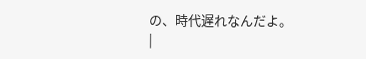の、時代遅れなんだよ。
|